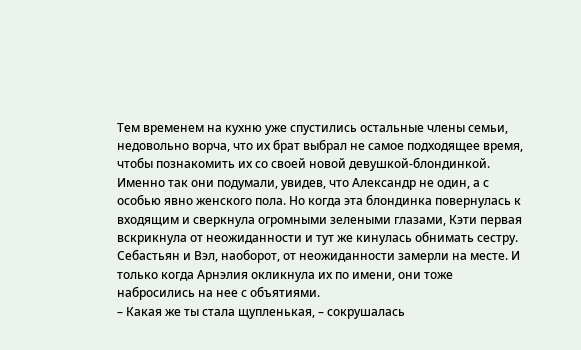Тем временем на кухню уже спустились остальные члены семьи, недовольно ворча, что их брат выбрал не самое подходящее время, чтобы познакомить их со своей новой девушкой-блондинкой. Именно так они подумали, увидев, что Александр не один, а с особью явно женского пола. Но когда эта блондинка повернулась к входящим и сверкнула огромными зелеными глазами, Кэти первая вскрикнула от неожиданности и тут же кинулась обнимать сестру. Себастьян и Вэл, наоборот, от неожиданности замерли на месте. И только когда Арнэлия окликнула их по имени, они тоже набросились на нее с объятиями.
– Какая же ты стала щупленькая, – сокрушалась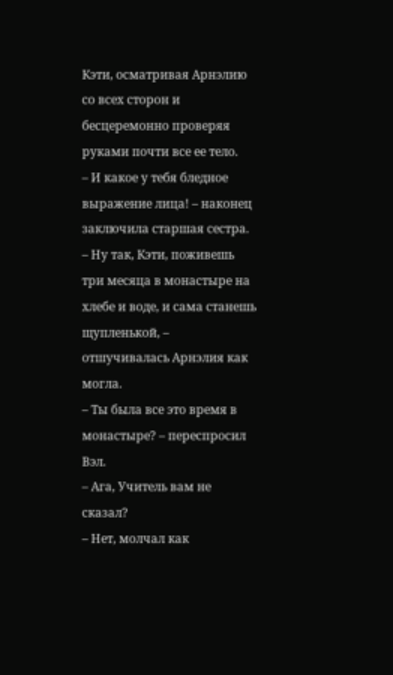Кэти, осматривая Арнэлию со всех сторон и бесцеремонно проверяя руками почти все ее тело.
– И какое у тебя бледное выражение лица! – наконец заключила старшая сестра.
– Ну так, Кэти, поживешь три месяца в монастыре на хлебе и воде, и сама станешь щупленькой, – отшучивалась Арнэлия как могла.
– Ты была все это время в монастыре? – переспросил Вэл.
– Ага, Учитель вам не сказал?
– Нет, молчал как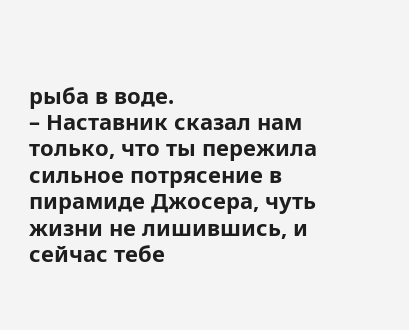рыба в воде.
– Наставник сказал нам только, что ты пережила сильное потрясение в пирамиде Джосера, чуть жизни не лишившись, и сейчас тебе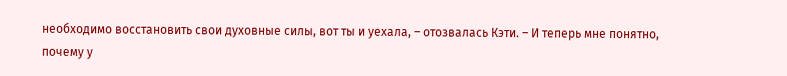необходимо восстановить свои духовные силы, вот ты и уехала, – отозвалась Кэти. – И теперь мне понятно, почему у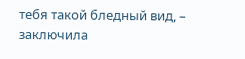тебя такой бледный вид, – заключила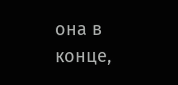она в конце,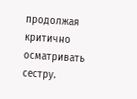продолжая критично осматривать сестру.